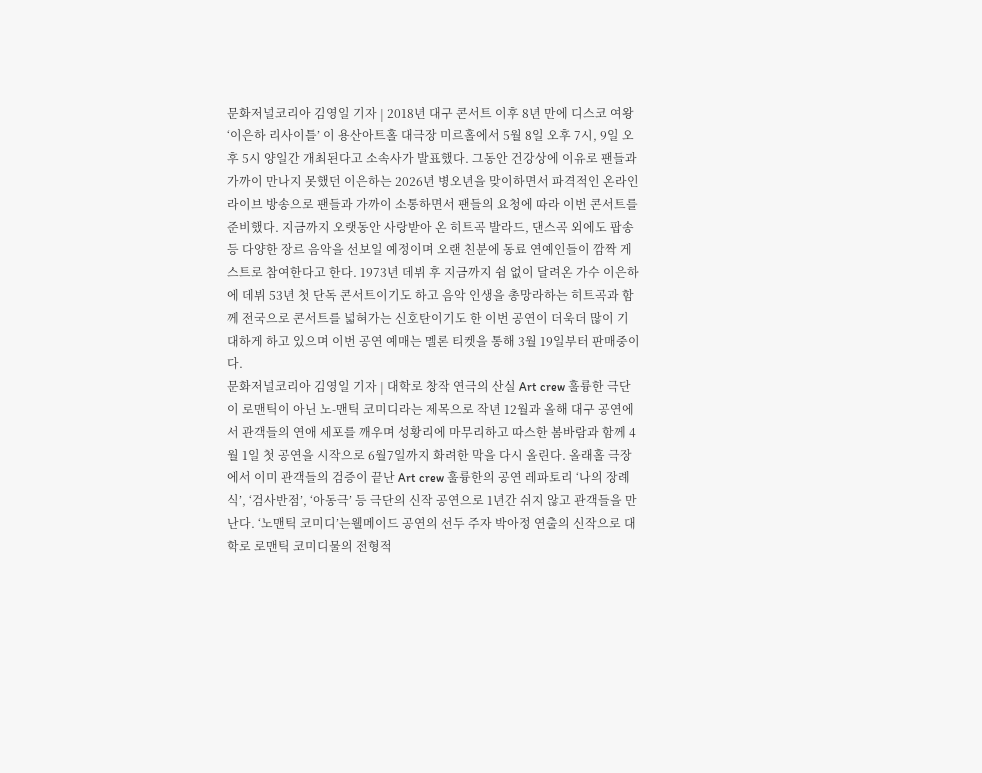문화저널코리아 김영일 기자 | 2018년 대구 콘서트 이후 8년 만에 디스코 여왕 ‘이은하 리사이틀’ 이 용산아트홀 대극장 미르홀에서 5월 8일 오후 7시, 9일 오후 5시 양일간 개최된다고 소속사가 발표했다. 그동안 건강상에 이유로 팬들과 가까이 만나지 못했던 이은하는 2026년 병오년을 맞이하면서 파격적인 온라인 라이브 방송으로 팬들과 가까이 소통하면서 팬들의 요청에 따라 이번 콘서트를 준비했다. 지금까지 오랫동안 사랑받아 온 히트곡 발라드, 댄스곡 외에도 팝송 등 다양한 장르 음악을 선보일 예정이며 오랜 친분에 동료 연예인들이 깜짝 게스트로 참여한다고 한다. 1973년 데뷔 후 지금까지 쉼 없이 달려온 가수 이은하에 데뷔 53년 첫 단독 콘서트이기도 하고 음악 인생을 총망라하는 히트곡과 함께 전국으로 콘서트를 넓혀가는 신호탄이기도 한 이번 공연이 더욱더 많이 기대하게 하고 있으며 이번 공연 예매는 멜론 티켓을 통해 3월 19일부터 판매중이다.
문화저널코리아 김영일 기자 | 대학로 창작 연극의 산실 Art crew 훌륭한 극단이 로맨틱이 아닌 노-맨틱 코미디라는 제목으로 작년 12월과 올해 대구 공연에서 관객들의 연애 세포를 깨우며 성황리에 마무리하고 따스한 봄바람과 함께 4월 1일 첫 공연을 시작으로 6월7일까지 화려한 막을 다시 올린다. 올래홀 극장에서 이미 관객들의 검증이 끝난 Art crew 훌륭한의 공연 레파토리 ‘나의 장례식’, ‘검사반점’, ‘아동극’ 등 극단의 신작 공연으로 1년간 쉬지 않고 관객들을 만난다. ‘노맨틱 코미디’는웰메이드 공연의 선두 주자 박아정 연출의 신작으로 대학로 로맨틱 코미디물의 전형적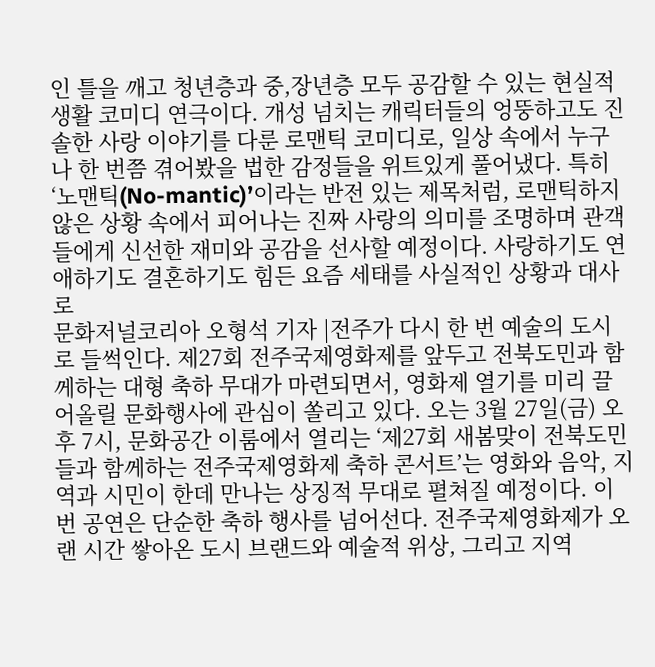인 틀을 깨고 청년층과 중,장년층 모두 공감할 수 있는 현실적 생활 코미디 연극이다. 개성 넘치는 캐릭터들의 엉뚱하고도 진솔한 사랑 이야기를 다룬 로맨틱 코미디로, 일상 속에서 누구나 한 번쯤 겪어봤을 법한 감정들을 위트있게 풀어냈다. 특히 ‘노맨틱(No-mantic)’이라는 반전 있는 제목처럼, 로맨틱하지 않은 상황 속에서 피어나는 진짜 사랑의 의미를 조명하며 관객들에게 신선한 재미와 공감을 선사할 예정이다. 사랑하기도 연애하기도 결혼하기도 힘든 요즘 세태를 사실적인 상황과 대사로
문화저널코리아 오형석 기자 |전주가 다시 한 번 예술의 도시로 들썩인다. 제27회 전주국제영화제를 앞두고 전북도민과 함께하는 대형 축하 무대가 마련되면서, 영화제 열기를 미리 끌어올릴 문화행사에 관심이 쏠리고 있다. 오는 3월 27일(금) 오후 7시, 문화공간 이룸에서 열리는 ‘제27회 새봄맞이 전북도민들과 함께하는 전주국제영화제 축하 콘서트’는 영화와 음악, 지역과 시민이 한데 만나는 상징적 무대로 펼쳐질 예정이다. 이번 공연은 단순한 축하 행사를 넘어선다. 전주국제영화제가 오랜 시간 쌓아온 도시 브랜드와 예술적 위상, 그리고 지역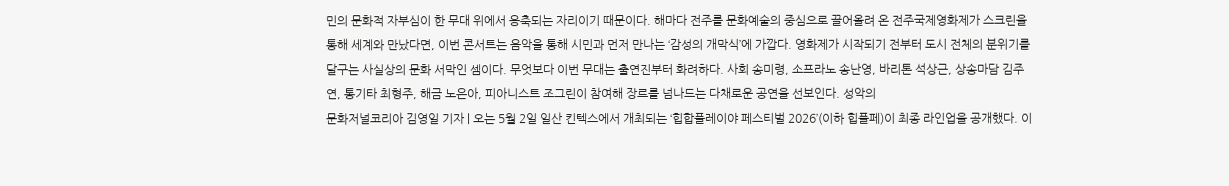민의 문화적 자부심이 한 무대 위에서 응축되는 자리이기 때문이다. 해마다 전주를 문화예술의 중심으로 끌어올려 온 전주국제영화제가 스크린을 통해 세계와 만났다면, 이번 콘서트는 음악을 통해 시민과 먼저 만나는 ‘감성의 개막식’에 가깝다. 영화제가 시작되기 전부터 도시 전체의 분위기를 달구는 사실상의 문화 서막인 셈이다. 무엇보다 이번 무대는 출연진부터 화려하다. 사회 송미령, 소프라노 송난영, 바리톤 석상근, 상송마담 김주연, 통기타 최형주, 해금 노은아, 피아니스트 조그린이 참여해 장르를 넘나드는 다채로운 공연을 선보인다. 성악의
문화저널코리아 김영일 기자 | 오는 5월 2일 일산 킨텍스에서 개최되는 ‘힙합플레이야 페스티벌 2026’(이하 힙플페)이 최종 라인업을 공개했다. 이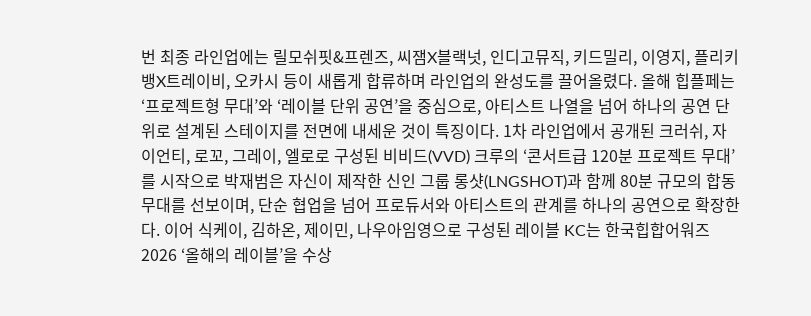번 최종 라인업에는 릴모쉬핏&프렌즈, 씨잼X블랙넛, 인디고뮤직, 키드밀리, 이영지, 플리키뱅X트레이비, 오카시 등이 새롭게 합류하며 라인업의 완성도를 끌어올렸다. 올해 힙플페는 ‘프로젝트형 무대’와 ‘레이블 단위 공연’을 중심으로, 아티스트 나열을 넘어 하나의 공연 단위로 설계된 스테이지를 전면에 내세운 것이 특징이다. 1차 라인업에서 공개된 크러쉬, 자이언티, 로꼬, 그레이, 엘로로 구성된 비비드(VVD) 크루의 ‘콘서트급 120분 프로젝트 무대’를 시작으로 박재범은 자신이 제작한 신인 그룹 롱샷(LNGSHOT)과 함께 80분 규모의 합동 무대를 선보이며, 단순 협업을 넘어 프로듀서와 아티스트의 관계를 하나의 공연으로 확장한다. 이어 식케이, 김하온, 제이민, 나우아임영으로 구성된 레이블 KC는 한국힙합어워즈 2026 ‘올해의 레이블’을 수상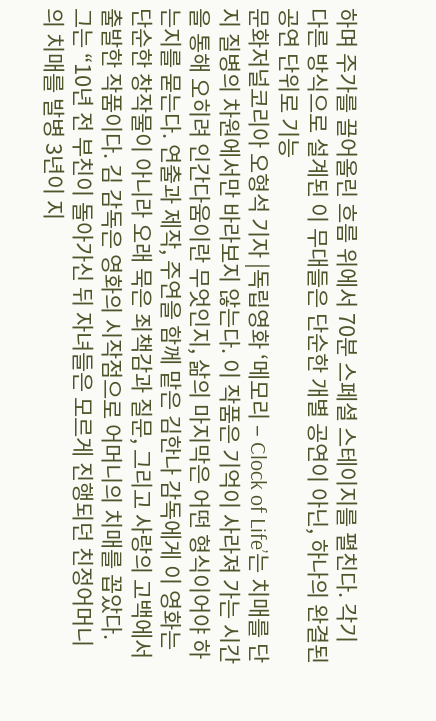하며 주가를 끌어올린 흐름 위에서 70분 스페셜 스테이지를 펼친다. 각기 다른 방식으로 설계된 이 무대들은 단순한 개별 공연이 아닌, 하나의 완결된 공연 단위로 기능
문화저널코리아 오형석 기자 |독립영화 ‘메모리 – Clock of Life’는 치매를 단지 질병의 차원에서만 바라보지 않는다. 이 작품은 기억이 사라져 가는 시간을 통해 오히려 인간다움이란 무엇인지, 삶의 마지막은 어떤 형식이어야 하는지를 묻는다. 연출과 제작, 주연을 함께 맡은 김한나 감독에게 이 영화는 단순한 창작물이 아니라 오래 묵은 죄책감과 질문, 그리고 사랑의 고백에서 출발한 작품이다. 김 감독은 영화의 시작점으로 어머니의 치매를 꼽았다. 그는 “10년 전 부친이 돌아가신 뒤 자녀들은 모르게 진행되던 친정어머니의 치매를 발병 3년이 지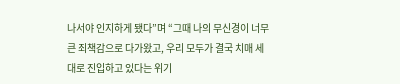나서야 인지하게 됐다”며 “그때 나의 무신경이 너무 큰 죄책감으로 다가왔고, 우리 모두가 결국 치매 세대로 진입하고 있다는 위기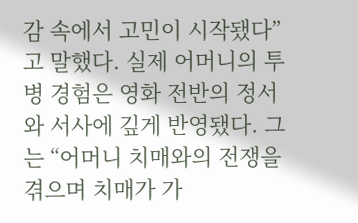감 속에서 고민이 시작됐다”고 말했다. 실제 어머니의 투병 경험은 영화 전반의 정서와 서사에 깊게 반영됐다. 그는 “어머니 치매와의 전쟁을 겪으며 치매가 가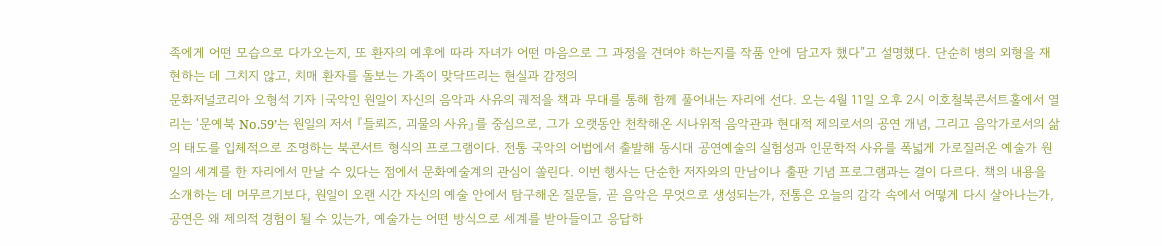족에게 어떤 모습으로 다가오는지, 또 환자의 예후에 따라 자녀가 어떤 마음으로 그 과정을 견뎌야 하는지를 작품 안에 담고자 했다”고 설명했다. 단순히 병의 외형을 재현하는 데 그치지 않고, 치매 환자를 돌보는 가족이 맞닥뜨리는 현실과 감정의
문화저널코리아 오형석 기자 |국악인 원일이 자신의 음악과 사유의 궤적을 책과 무대를 통해 함께 풀어내는 자리에 선다. 오는 4월 11일 오후 2시 이호철북콘서트홀에서 열리는 ‘문예북 No.59’는 원일의 저서 『들뢰즈, 괴물의 사유』를 중심으로, 그가 오랫동안 천착해온 시나위적 음악관과 현대적 제의로서의 공연 개념, 그리고 음악가로서의 삶의 태도를 입체적으로 조명하는 북콘서트 형식의 프로그램이다. 전통 국악의 어법에서 출발해 동시대 공연예술의 실험성과 인문학적 사유를 폭넓게 가로질러온 예술가 원일의 세계를 한 자리에서 만날 수 있다는 점에서 문화예술계의 관심이 쏠린다. 이번 행사는 단순한 저자와의 만남이나 출판 기념 프로그램과는 결이 다르다. 책의 내용을 소개하는 데 머무르기보다, 원일이 오랜 시간 자신의 예술 안에서 탐구해온 질문들, 곧 음악은 무엇으로 생성되는가, 전통은 오늘의 감각 속에서 어떻게 다시 살아나는가, 공연은 왜 제의적 경험이 될 수 있는가, 예술가는 어떤 방식으로 세계를 받아들이고 응답하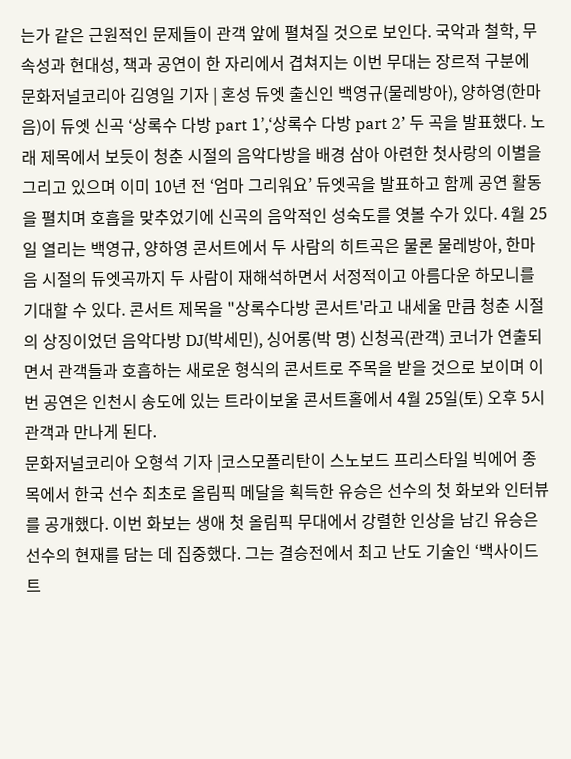는가 같은 근원적인 문제들이 관객 앞에 펼쳐질 것으로 보인다. 국악과 철학, 무속성과 현대성, 책과 공연이 한 자리에서 겹쳐지는 이번 무대는 장르적 구분에
문화저널코리아 김영일 기자 | 혼성 듀엣 출신인 백영규(물레방아), 양하영(한마음)이 듀엣 신곡 ‘상록수 다방 part 1’,‘상록수 다방 part 2’ 두 곡을 발표했다. 노래 제목에서 보듯이 청춘 시절의 음악다방을 배경 삼아 아련한 첫사랑의 이별을그리고 있으며 이미 10년 전 ‘엄마 그리워요’ 듀엣곡을 발표하고 함께 공연 활동을 펼치며 호흡을 맞추었기에 신곡의 음악적인 성숙도를 엿볼 수가 있다. 4월 25일 열리는 백영규, 양하영 콘서트에서 두 사람의 히트곡은 물론 물레방아, 한마음 시절의 듀엣곡까지 두 사람이 재해석하면서 서정적이고 아름다운 하모니를 기대할 수 있다. 콘서트 제목을 "상록수다방 콘서트'라고 내세울 만큼 청춘 시절의 상징이었던 음악다방 DJ(박세민), 싱어롱(박 명) 신청곡(관객) 코너가 연출되면서 관객들과 호흡하는 새로운 형식의 콘서트로 주목을 받을 것으로 보이며 이번 공연은 인천시 송도에 있는 트라이보울 콘서트홀에서 4월 25일(토) 오후 5시 관객과 만나게 된다.
문화저널코리아 오형석 기자 |코스모폴리탄이 스노보드 프리스타일 빅에어 종목에서 한국 선수 최초로 올림픽 메달을 획득한 유승은 선수의 첫 화보와 인터뷰를 공개했다. 이번 화보는 생애 첫 올림픽 무대에서 강렬한 인상을 남긴 유승은 선수의 현재를 담는 데 집중했다. 그는 결승전에서 최고 난도 기술인 ‘백사이드 트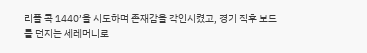리플 콕 1440’을 시도하며 존재감을 각인시켰고, 경기 직후 보드를 던지는 세레머니로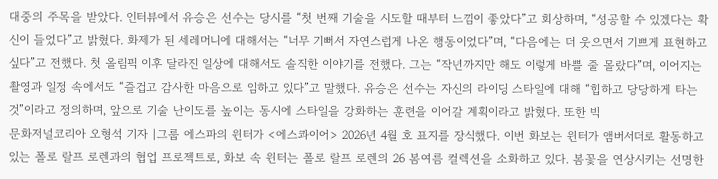대중의 주목을 받았다. 인터뷰에서 유승은 선수는 당시를 “첫 번째 기술을 시도할 때부터 느낌이 좋았다”고 회상하며, “성공할 수 있겠다는 확신이 들었다”고 밝혔다. 화제가 된 세레머니에 대해서는 “너무 기뻐서 자연스럽게 나온 행동이었다”며, “다음에는 더 웃으면서 기쁘게 표현하고 싶다”고 전했다. 첫 올림픽 이후 달라진 일상에 대해서도 솔직한 이야기를 전했다. 그는 “작년까지만 해도 이렇게 바쁠 줄 몰랐다”며, 이어지는 촬영과 일정 속에서도 “즐겁고 감사한 마음으로 임하고 있다”고 말했다. 유승은 선수는 자신의 라이딩 스타일에 대해 “힙하고 당당하게 타는 것”이라고 정의하며, 앞으로 기술 난이도를 높이는 동시에 스타일을 강화하는 훈련을 이어갈 계획이라고 밝혔다. 또한 빅
문화저널코리아 오형석 기자 |그룹 에스파의 윈터가 <에스콰이어> 2026년 4월 호 표지를 장식했다. 이번 화보는 윈터가 앰버서더로 활동하고 있는 폴로 랄프 로렌과의 협업 프로젝트로, 화보 속 윈터는 폴로 랄프 로렌의 26 봄여름 컬렉션을 소화하고 있다. 봄꽃을 연상시키는 선명한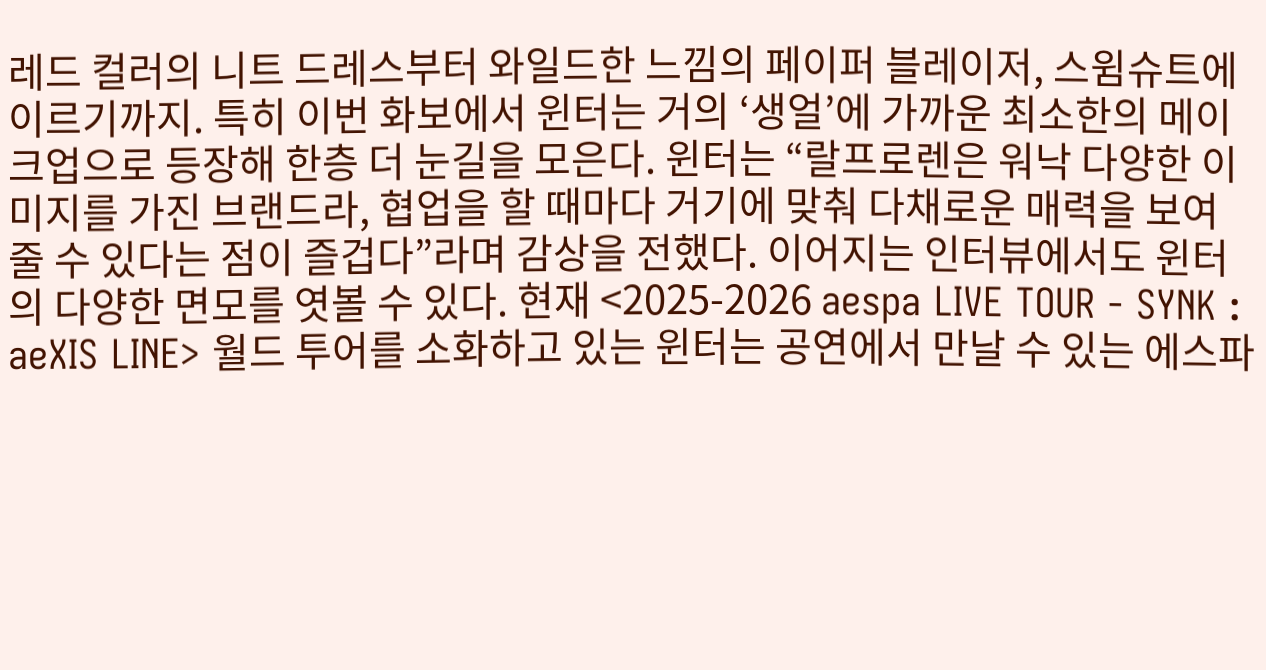레드 컬러의 니트 드레스부터 와일드한 느낌의 페이퍼 블레이저, 스윔슈트에 이르기까지. 특히 이번 화보에서 윈터는 거의 ‘생얼’에 가까운 최소한의 메이크업으로 등장해 한층 더 눈길을 모은다. 윈터는 “랄프로렌은 워낙 다양한 이미지를 가진 브랜드라, 협업을 할 때마다 거기에 맞춰 다채로운 매력을 보여줄 수 있다는 점이 즐겁다”라며 감상을 전했다. 이어지는 인터뷰에서도 윈터의 다양한 면모를 엿볼 수 있다. 현재 <2025-2026 aespa LIVE TOUR - SYNK : aeXIS LINE> 월드 투어를 소화하고 있는 윈터는 공연에서 만날 수 있는 에스파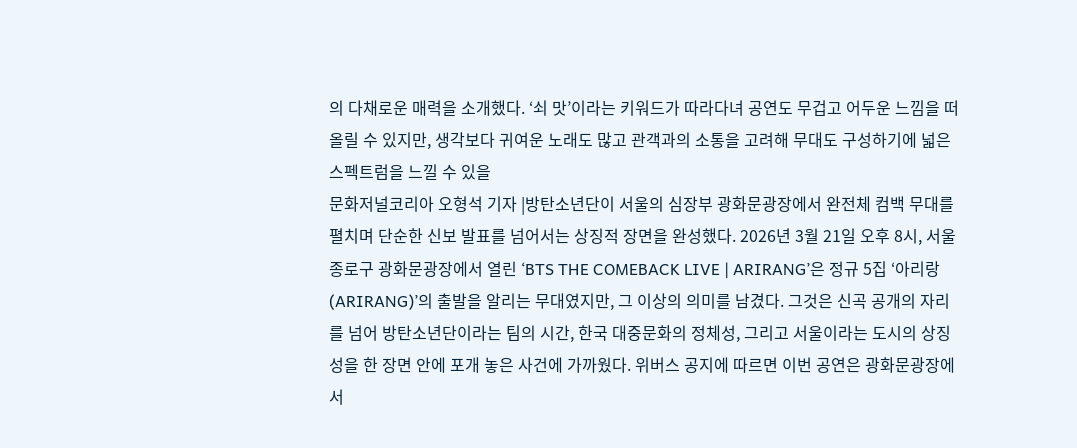의 다채로운 매력을 소개했다. ‘쇠 맛’이라는 키워드가 따라다녀 공연도 무겁고 어두운 느낌을 떠올릴 수 있지만, 생각보다 귀여운 노래도 많고 관객과의 소통을 고려해 무대도 구성하기에 넓은 스펙트럼을 느낄 수 있을
문화저널코리아 오형석 기자 |방탄소년단이 서울의 심장부 광화문광장에서 완전체 컴백 무대를 펼치며 단순한 신보 발표를 넘어서는 상징적 장면을 완성했다. 2026년 3월 21일 오후 8시, 서울 종로구 광화문광장에서 열린 ‘BTS THE COMEBACK LIVE | ARIRANG’은 정규 5집 ‘아리랑(ARIRANG)’의 출발을 알리는 무대였지만, 그 이상의 의미를 남겼다. 그것은 신곡 공개의 자리를 넘어 방탄소년단이라는 팀의 시간, 한국 대중문화의 정체성, 그리고 서울이라는 도시의 상징성을 한 장면 안에 포개 놓은 사건에 가까웠다. 위버스 공지에 따르면 이번 공연은 광화문광장에서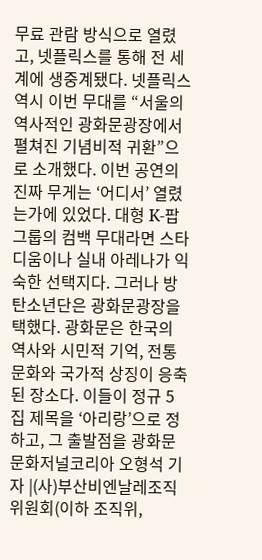무료 관람 방식으로 열렸고, 넷플릭스를 통해 전 세계에 생중계됐다. 넷플릭스 역시 이번 무대를 “서울의 역사적인 광화문광장에서 펼쳐진 기념비적 귀환”으로 소개했다. 이번 공연의 진짜 무게는 ‘어디서’ 열렸는가에 있었다. 대형 K-팝 그룹의 컴백 무대라면 스타디움이나 실내 아레나가 익숙한 선택지다. 그러나 방탄소년단은 광화문광장을 택했다. 광화문은 한국의 역사와 시민적 기억, 전통 문화와 국가적 상징이 응축된 장소다. 이들이 정규 5집 제목을 ‘아리랑’으로 정하고, 그 출발점을 광화문
문화저널코리아 오형석 기자 |(사)부산비엔날레조직위원회(이하 조직위,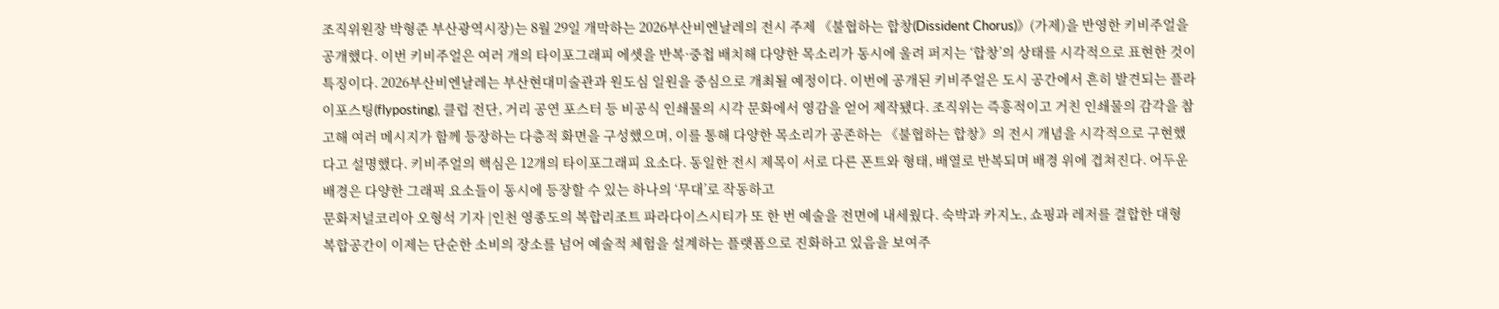조직위원장 박형준 부산광역시장)는 8월 29일 개막하는 2026부산비엔날레의 전시 주제 《불협하는 합창(Dissident Chorus)》(가제)을 반영한 키비주얼을 공개했다. 이번 키비주얼은 여러 개의 타이포그래피 에셋을 반복·중첩 배치해 다양한 목소리가 동시에 울려 퍼지는 ‘합창’의 상태를 시각적으로 표현한 것이 특징이다. 2026부산비엔날레는 부산현대미술관과 원도심 일원을 중심으로 개최될 예정이다. 이번에 공개된 키비주얼은 도시 공간에서 흔히 발견되는 플라이포스팅(flyposting), 클럽 전단, 거리 공연 포스터 등 비공식 인쇄물의 시각 문화에서 영감을 얻어 제작됐다. 조직위는 즉흥적이고 거친 인쇄물의 감각을 참고해 여러 메시지가 함께 등장하는 다층적 화면을 구성했으며, 이를 통해 다양한 목소리가 공존하는 《불협하는 합창》의 전시 개념을 시각적으로 구현했다고 설명했다. 키비주얼의 핵심은 12개의 타이포그래피 요소다. 동일한 전시 제목이 서로 다른 폰트와 형태, 배열로 반복되며 배경 위에 겹쳐진다. 어두운 배경은 다양한 그래픽 요소들이 동시에 등장할 수 있는 하나의 ‘무대’로 작동하고
문화저널코리아 오형석 기자 |인천 영종도의 복합리조트 파라다이스시티가 또 한 번 예술을 전면에 내세웠다. 숙박과 카지노, 쇼핑과 레저를 결합한 대형 복합공간이 이제는 단순한 소비의 장소를 넘어 예술적 체험을 설계하는 플랫폼으로 진화하고 있음을 보여주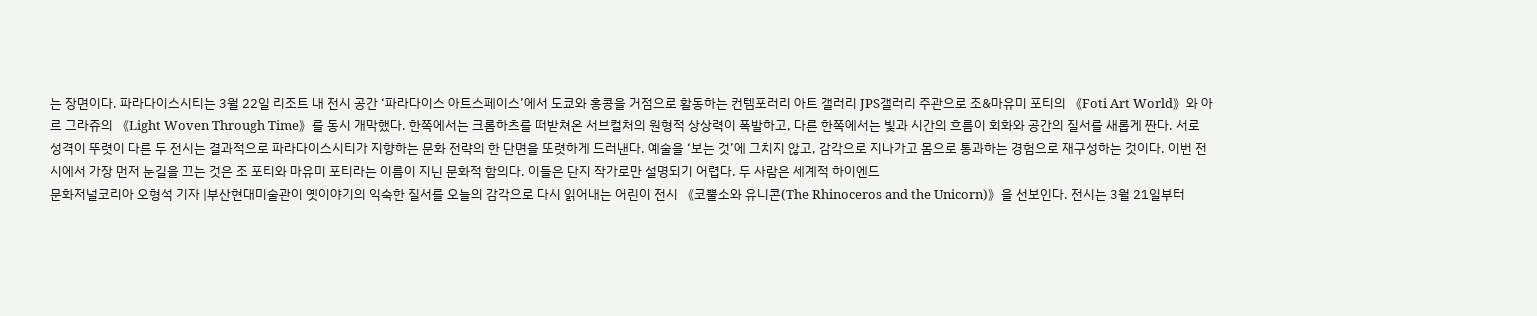는 장면이다. 파라다이스시티는 3월 22일 리조트 내 전시 공간 ‘파라다이스 아트스페이스’에서 도쿄와 홍콩을 거점으로 활동하는 컨템포러리 아트 갤러리 JPS갤러리 주관으로 조&마유미 포티의 《Foti Art World》와 아르 그라쥬의 《Light Woven Through Time》를 동시 개막했다. 한쪽에서는 크롬하츠를 떠받쳐온 서브컬처의 원형적 상상력이 폭발하고, 다른 한쪽에서는 빛과 시간의 흐름이 회화와 공간의 질서를 새롭게 짠다. 서로 성격이 뚜렷이 다른 두 전시는 결과적으로 파라다이스시티가 지향하는 문화 전략의 한 단면을 또렷하게 드러낸다. 예술을 ‘보는 것’에 그치지 않고, 감각으로 지나가고 몸으로 통과하는 경험으로 재구성하는 것이다. 이번 전시에서 가장 먼저 눈길을 끄는 것은 조 포티와 마유미 포티라는 이름이 지닌 문화적 함의다. 이들은 단지 작가로만 설명되기 어렵다. 두 사람은 세계적 하이엔드
문화저널코리아 오형석 기자 |부산현대미술관이 옛이야기의 익숙한 질서를 오늘의 감각으로 다시 읽어내는 어린이 전시 《코뿔소와 유니콘(The Rhinoceros and the Unicorn)》을 선보인다. 전시는 3월 21일부터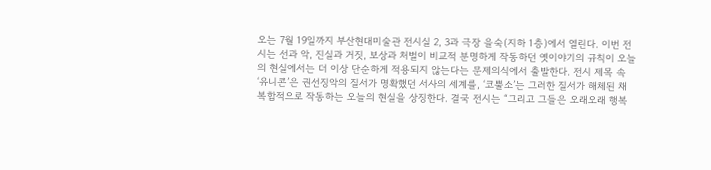오는 7월 19일까지 부산현대미술관 전시실 2, 3과 극장 을숙(지하 1층)에서 열린다. 이번 전시는 선과 악, 진실과 거짓, 보상과 처벌이 비교적 분명하게 작동하던 옛이야기의 규칙이 오늘의 현실에서는 더 이상 단순하게 적용되지 않는다는 문제의식에서 출발한다. 전시 제목 속 ‘유니콘’은 권선징악의 질서가 명확했던 서사의 세계를, ‘코뿔소’는 그러한 질서가 해체된 채 복합적으로 작동하는 오늘의 현실을 상징한다. 결국 전시는 “그리고 그들은 오래오래 행복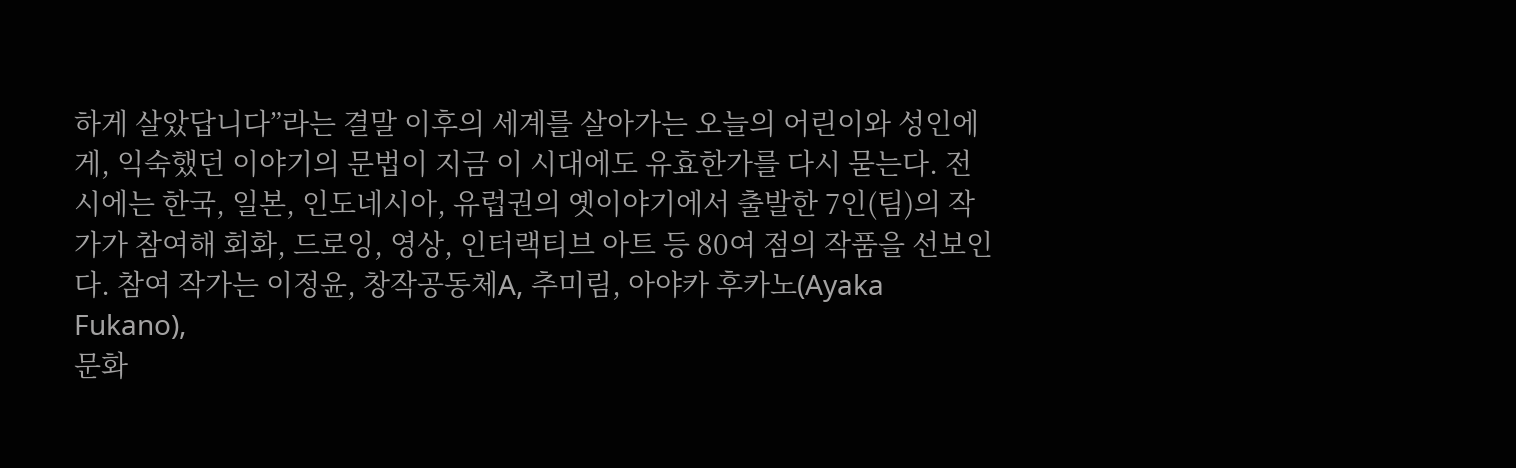하게 살았답니다”라는 결말 이후의 세계를 살아가는 오늘의 어린이와 성인에게, 익숙했던 이야기의 문법이 지금 이 시대에도 유효한가를 다시 묻는다. 전시에는 한국, 일본, 인도네시아, 유럽권의 옛이야기에서 출발한 7인(팀)의 작가가 참여해 회화, 드로잉, 영상, 인터랙티브 아트 등 80여 점의 작품을 선보인다. 참여 작가는 이정윤, 창작공동체A, 추미림, 아야카 후카노(Ayaka Fukano),
문화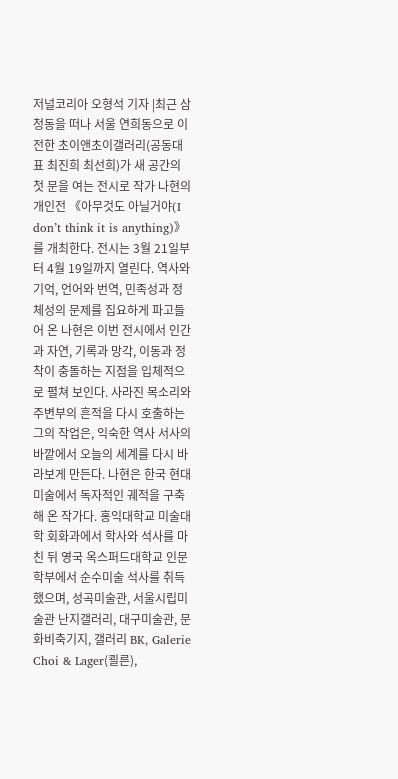저널코리아 오형석 기자 |최근 삼청동을 떠나 서울 연희동으로 이전한 초이앤초이갤러리(공동대표 최진희 최선희)가 새 공간의 첫 문을 여는 전시로 작가 나현의 개인전 《아무것도 아닐거야(I don’t think it is anything)》를 개최한다. 전시는 3월 21일부터 4월 19일까지 열린다. 역사와 기억, 언어와 번역, 민족성과 정체성의 문제를 집요하게 파고들어 온 나현은 이번 전시에서 인간과 자연, 기록과 망각, 이동과 정착이 충돌하는 지점을 입체적으로 펼쳐 보인다. 사라진 목소리와 주변부의 흔적을 다시 호출하는 그의 작업은, 익숙한 역사 서사의 바깥에서 오늘의 세계를 다시 바라보게 만든다. 나현은 한국 현대미술에서 독자적인 궤적을 구축해 온 작가다. 홍익대학교 미술대학 회화과에서 학사와 석사를 마친 뒤 영국 옥스퍼드대학교 인문학부에서 순수미술 석사를 취득했으며, 성곡미술관, 서울시립미술관 난지갤러리, 대구미술관, 문화비축기지, 갤러리 BK, Galerie Choi & Lager(쾰른),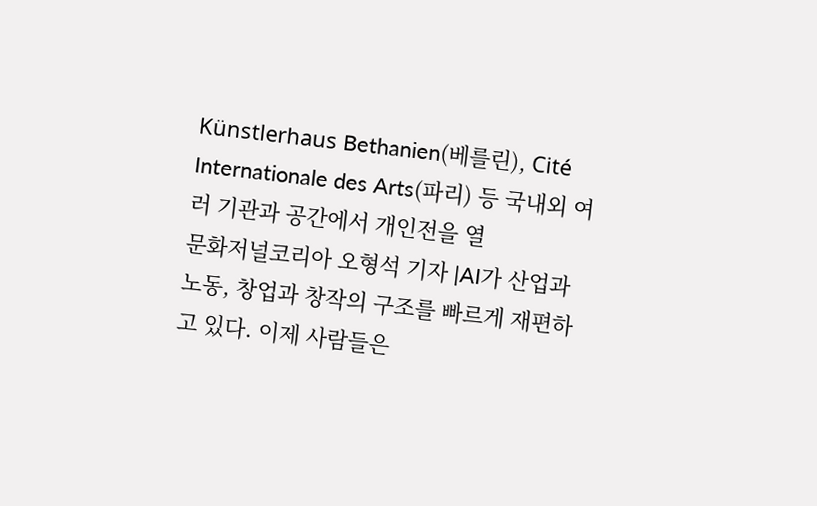Künstlerhaus Bethanien(베를린), Cité Internationale des Arts(파리) 등 국내외 여러 기관과 공간에서 개인전을 열
문화저널코리아 오형석 기자 |AI가 산업과 노동, 창업과 창작의 구조를 빠르게 재편하고 있다. 이제 사람들은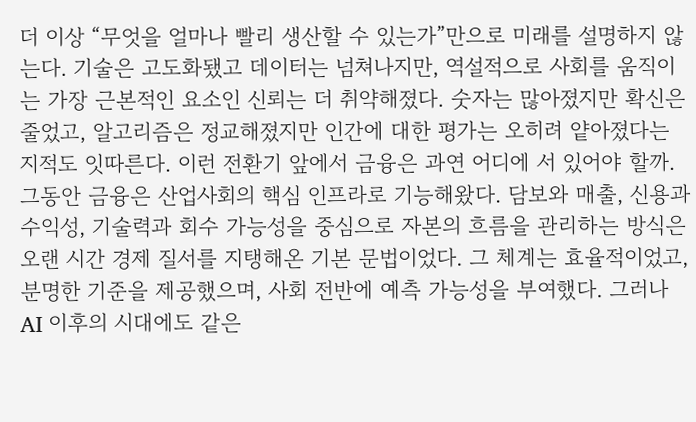더 이상 “무엇을 얼마나 빨리 생산할 수 있는가”만으로 미래를 설명하지 않는다. 기술은 고도화됐고 데이터는 넘쳐나지만, 역설적으로 사회를 움직이는 가장 근본적인 요소인 신뢰는 더 취약해졌다. 숫자는 많아졌지만 확신은 줄었고, 알고리즘은 정교해졌지만 인간에 대한 평가는 오히려 얕아졌다는 지적도 잇따른다. 이런 전환기 앞에서 금융은 과연 어디에 서 있어야 할까. 그동안 금융은 산업사회의 핵심 인프라로 기능해왔다. 담보와 매출, 신용과 수익성, 기술력과 회수 가능성을 중심으로 자본의 흐름을 관리하는 방식은 오랜 시간 경제 질서를 지탱해온 기본 문법이었다. 그 체계는 효율적이었고, 분명한 기준을 제공했으며, 사회 전반에 예측 가능성을 부여했다. 그러나 AI 이후의 시대에도 같은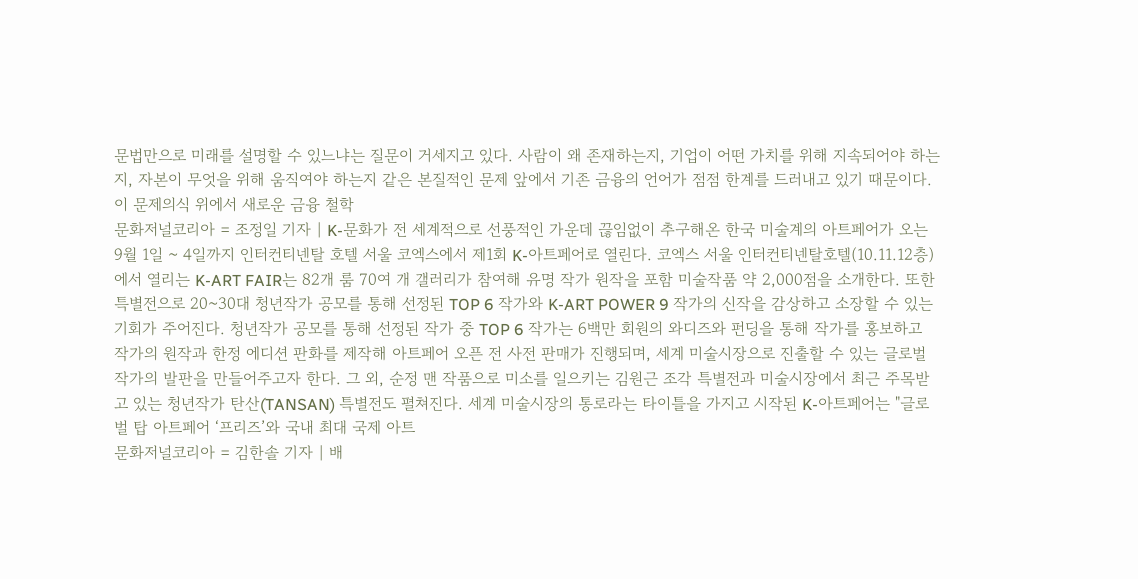문법만으로 미래를 설명할 수 있느냐는 질문이 거세지고 있다. 사람이 왜 존재하는지, 기업이 어떤 가치를 위해 지속되어야 하는지, 자본이 무엇을 위해 움직여야 하는지 같은 본질적인 문제 앞에서 기존 금융의 언어가 점점 한계를 드러내고 있기 때문이다. 이 문제의식 위에서 새로운 금융 철학
문화저널코리아 = 조정일 기자 | K-문화가 전 세계적으로 선풍적인 가운데 끊임없이 추구해온 한국 미술계의 아트페어가 오는 9월 1일 ~ 4일까지 인터컨티넨탈 호텔 서울 코엑스에서 제1회 K-아트페어로 열린다. 코엑스 서울 인터컨티넨탈호텔(10.11.12층)에서 열리는 K-ART FAIR는 82개 룸 70여 개 갤러리가 참여해 유명 작가 원작을 포함 미술작품 약 2,000점을 소개한다. 또한 특별전으로 20~30대 청년작가 공모를 통해 선정된 TOP 6 작가와 K-ART POWER 9 작가의 신작을 감상하고 소장할 수 있는 기회가 주어진다. 청년작가 공모를 통해 선정된 작가 중 TOP 6 작가는 6백만 회원의 와디즈와 펀딩을 통해 작가를 홍보하고 작가의 원작과 한정 에디션 판화를 제작해 아트페어 오픈 전 사전 판매가 진행되며, 세계 미술시장으로 진출할 수 있는 글로벌 작가의 발판을 만들어주고자 한다. 그 외, 순정 맨 작품으로 미소를 일으키는 김원근 조각 특별전과 미술시장에서 최근 주목받고 있는 청년작가 탄산(TANSAN) 특별전도 펼쳐진다. 세계 미술시장의 통로라는 타이틀을 가지고 시작된 K-아트페어는 "글로벌 탑 아트페어 ‘프리즈’와 국내 최대 국제 아트
문화저널코리아 = 김한솔 기자 | 배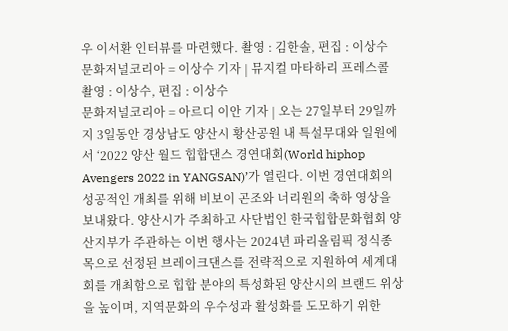우 이서환 인터뷰를 마련했다. 촬영 : 김한솔, 편집 : 이상수
문화저널코리아 = 이상수 기자 | 뮤지컬 마타하리 프레스콜 촬영 : 이상수, 편집 : 이상수
문화저널코리아 = 아르디 이안 기자 | 오는 27일부터 29일까지 3일동안 경상남도 양산시 황산공원 내 특설무대와 일원에서 ‘2022 양산 월드 힙합댄스 경연대회(World hiphop Avengers 2022 in YANGSAN)’가 열린다. 이번 경연대회의 성공적인 개최를 위해 비보이 곤조와 너리원의 축하 영상을 보내왔다. 양산시가 주최하고 사단법인 한국힙합문화협회 양산지부가 주관하는 이번 행사는 2024년 파리올림픽 정식종목으로 선정된 브레이크댄스를 전략적으로 지원하여 세계대회를 개최함으로 힙합 분야의 특성화된 양산시의 브랜드 위상을 높이며, 지역문화의 우수성과 활성화를 도모하기 위한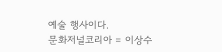예술 행사이다.
문화저널코리아 = 이상수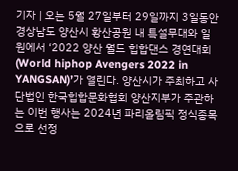기자 | 오는 5월 27일부터 29일까지 3일동안 경상남도 양산시 황산공원 내 특설무대와 일원에서 ‘2022 양산 월드 힙합댄스 경연대회(World hiphop Avengers 2022 in YANGSAN)’가 열린다. 양산시가 주최하고 사단법인 한국힙합문화협회 양산지부가 주관하는 이번 행사는 2024년 파리올림픽 정식종목으로 선정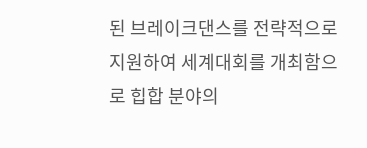된 브레이크댄스를 전략적으로 지원하여 세계대회를 개최함으로 힙합 분야의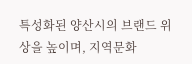특성화된 양산시의 브랜드 위상을 높이며, 지역문화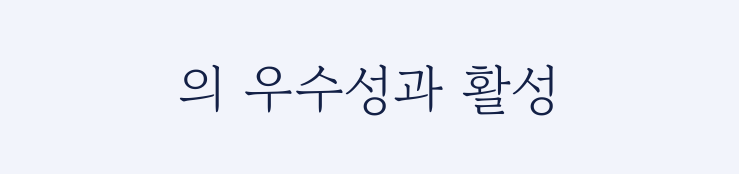의 우수성과 활성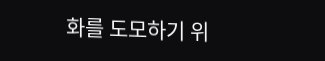화를 도모하기 위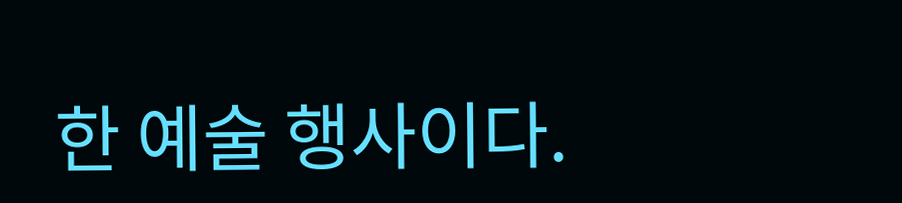한 예술 행사이다.